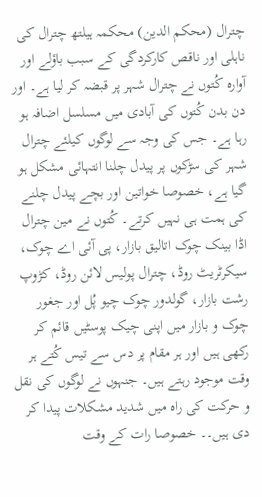چترال (محکم الدین) محکمہ ہیلتھ چترال کی ناہلی اور ناقص کارکردگی کے سبب باؤلے اور آوارہ کُتوں نے چترال شہر پر قبضہ کر لیا ہے۔ اور دن بدن کُتوں کی آبادی میں مسلسل اضافہ ہو رہا ہے۔ جس کی وجہ سے لوگوں کیلئے چترال شہر کی سڑکوں پر پیدل چلنا انتہائی مشکل ہو گیا ہے، خصوصا خواتین اور بچے پیدل چلنے کی ہمت ہی نہیں کرتے۔ کُتوں نے مین چترال اڈا بینک چوک اتالیق بازار، پی آئی اے چوک، سیکرٹریٹ روڈ، چترال پولیس لائن روڈ، کڑوپ رشت بازار، گولدور چوک چیو پُل اور جغور چوک و بازار میں اپنی چیک پوسٹیں قائم کر رکھی ہیں اور ہر مقام پر دس سے تیس کُتے ہر وقت موجود رہتے ہیں۔ جنہوں نے لوگوں کی نقل و حرکت کی راہ میں شدید مشکلات پیدا کر دی ہیں۔۔ خصوصا رات کے وقت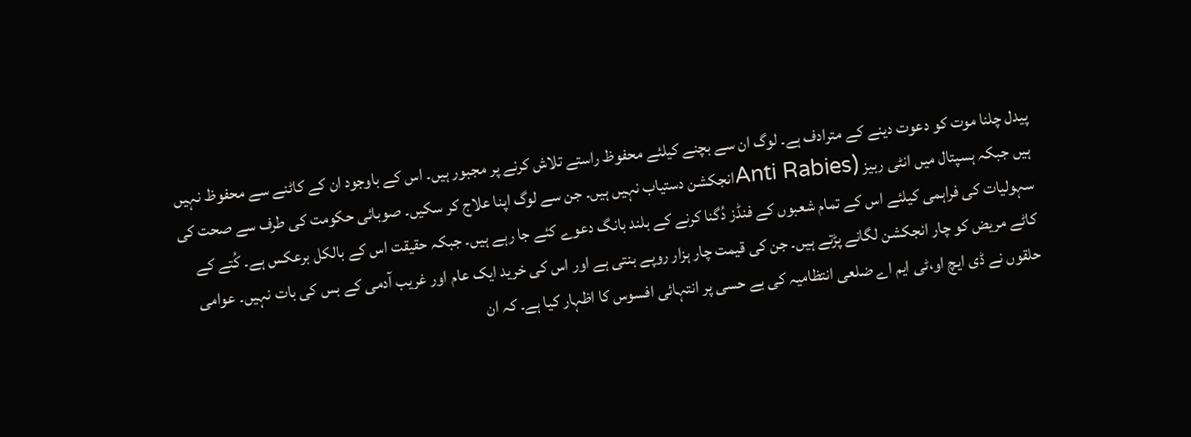پیدل چلنا موت کو دعوت دینے کے مترادف ہے۔ لوگ ان سے بچنے کیلئے محفوظ راستے تلاش کرنے پر مجبور ہیں۔ اس کے باوجود ان کے کاٹنے سے محفوظ نہیں ہیں جبکہ ہسپتال میں انٹی ربیز (Anti Rabiesانجکشن دستیاب نہیں ہیں۔ جن سے لوگ اپنا علاج کر سکیں۔ صوبائی حکومت کی طرف سے صحت کی سہولیات کی فراہمی کیلئے اس کے تمام شعبوں کے فنڈز دُگنا کرنے کے بلند بانگ دعوے کئے جا رہے ہیں۔ جبکہ حقیقت اس کے بالکل برعکس ہے۔ کُتے کے کاٹے مریض کو چار انجکشن لگانے پڑتے ہیں۔ جن کی قیمت چار ہزار روپے بنتی ہے اور اس کی خرید ایک عام اور غریب آدمی کے بس کی بات نہیں۔ عوامی حلقوں نے ڈی ایچ او،ٹی ایم اے ضلعی انتظامیہ کی بے حسی پر انتہائی افسوس کا اظہار کیا ہے۔ کہ ان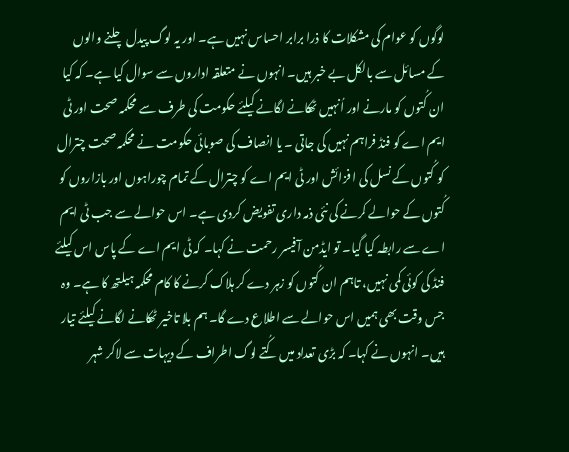لوگوں کو عوام کی مشکلات کا ذرا برابر احساس نہیں ہے۔ اور یہ لوگ پیدل چلنے والوں کے مسائل سے بالکل بے خبر ہیں۔ انہوں نے متعلقہ اداروں سے سوال کیا ہے۔ کہ کیا ان کُتوں کو مارنے اور اُنہیں ٹھکانے لگانے کیلئے حکومت کی طرف سے محکمہ صحت اور ٹی ایم اے کو فنڈ فراہم نہیں کی جاتی ۔ یا انصاف کی صوبائی حکومت نے محکمہ صحت چترال کو کُتوں کے نسل کی ا فزائش اور ٹی ایم اے کو چترال کے تمام چوراہوں اور بازاروں کو کُتوں کے حوالے کرنے کی نئی ذمہ داری تفویض کردی ہے۔ اس حوالے سے جب ٹی ایم اے سے رابطہ کیا گیا۔ تو ایڈمن آفیسر رحمت نے کہا۔ کہ ٹی ایم اے کے پاس اس کیلئے فنڈ کی کوئی کمی نہیں، تاہم ان کُتوں کو زہر دے کر ہلاک کرنے کا کام محکمہ ہیلتھ کا ہے۔ وہ جس وقت بھی ہمیں اس حوالے سے اطلاع دے گا۔ ہم بلا تاخیر ٹھکانے لگانے کیلئے تیار ہیں۔ انہوں نے کہا۔ کہ بڑی تعداد میں کُتے لوگ اطراف کے دیہات سے لاکر شہر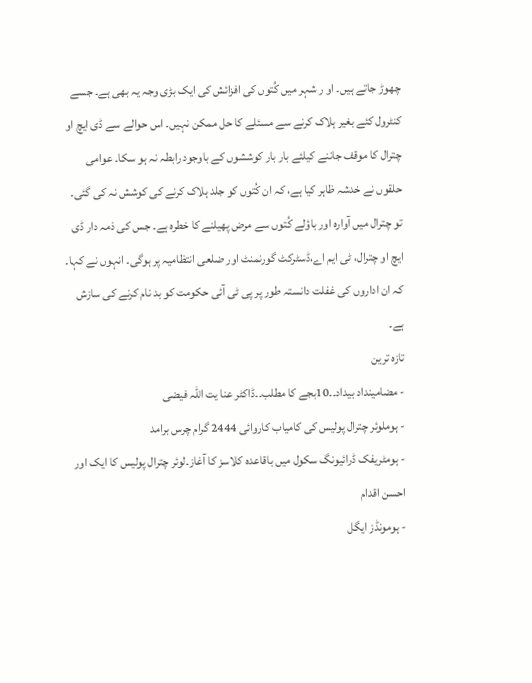چھوڑ جاتے ہیں۔ او ر شہر میں کُتوں کی افزائش کی ایک بڑی وجہ یہ بھی ہے۔ جسے کنٹرول کئے بغیر ہلاک کرنے سے مسئلے کا حل ممکن نہیں۔ اس حوالے سے ڈی ایچ او چترال کا موقف جاننے کیلئے بار بار کوششوں کے باوجود رابطہ نہ ہو سکا۔ عوامی حلقوں نے خدشہ ظاہر کیا ہے، کہ ان کُتوں کو جلد ہلاک کرنے کی کوشش نہ کی گئی۔ تو چترال میں آوارہ اور باؤلے کُتوں سے مرض پھیلنے کا خطرہ ہے۔ جس کی ذمہ دار ڈی ایچ او چترال، ٹی ایم اے،ڈسٹرکٹ گورنمنٹ اور ضلعی انتظامیہ پر ہوگی۔ انہوں نے کہا۔ کہ ان اداروں کی غفلت دانستہ طور پر پی ٹی آئی حکومت کو بد نام کرنے کی سازش ہے۔
تازہ ترین
- مضامینداد بیداد۔۔10بجے کا مطلب۔۔ڈاکٹر عنا یت اللہ فیضی
- ہوملوئر چترال پولیس کی کامیاب کاروائی 2444 گرام چرس برامد
- ہومٹریفک ڈرائیونگ سکول میں باقاعدہ کلاسز کا آغاز۔لوئر چترال پولیس کا ایک اور احسن اقدام
- ہومونڈز ایگل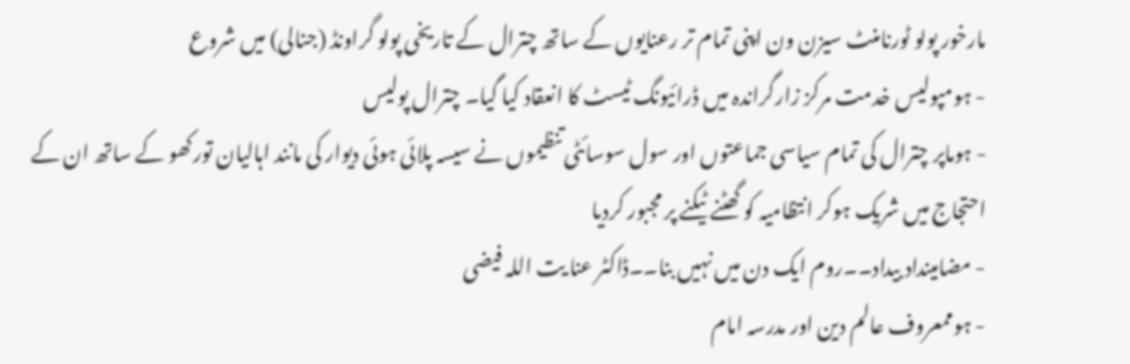مارخور پولو ٹورنامنٹ سیزن ون اپنی تمام تر رعنایوں کے ساتھ چترال کے تاریخی پولو گراونڈ (جنالی) میں شروع
- ہومپولیس خدمت مرکز زارگراندہ میں ڈرائیونگ ٹیسٹ کا انعقاد کیا گیا۔ چترال پولیس
- ہوماپر چترال کی تمام سیاسی جماعتوں اور سول سوسائٹی تنظیموں نے سیسہ پلائی ہوئی دیوار کی مانند اہالیان تورکھو کے ساتھ ان کے احتجاج میں شریک ہوکر انتظامیہ کو گھٹنے ٹیکنے پر مجبور کردیا
- مضامینداد بیداد۔۔روم ایک دن میں نہیں بنا۔۔ڈاکٹر عنا یت اللہ فیضی
- ہوممعروف عالم دین اور مدرسہ امام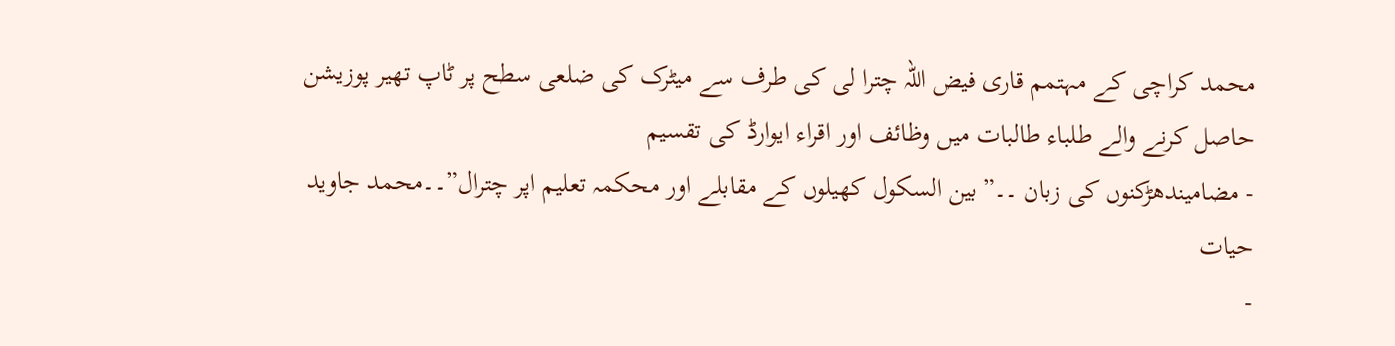محمد کراچی کے مہتمم قاری فیض اللہ چترا لی کی طرف سے میٹرک کی ضلعی سطح پر ٹاپ تھیر پوزیشن حاصل کرنے والے طلباء طالبات میں وظائف اور اقراء ایوارڈ کی تقسیم
- مضامیندھڑکنوں کی زبان ۔۔”بین السکول کھیلوں کے مقابلے اور محکمہ تعلیم اپر چترال”۔۔محمد جاوید حیات
-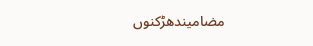مضامیندھڑکنوں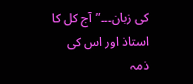کی زبان۔۔۔”آج کل کا استاذ اور اس کی ذمہ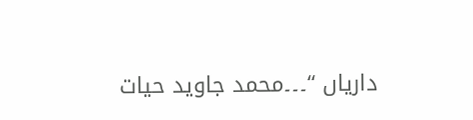داریاں “۔۔۔محمد جاوید حیات